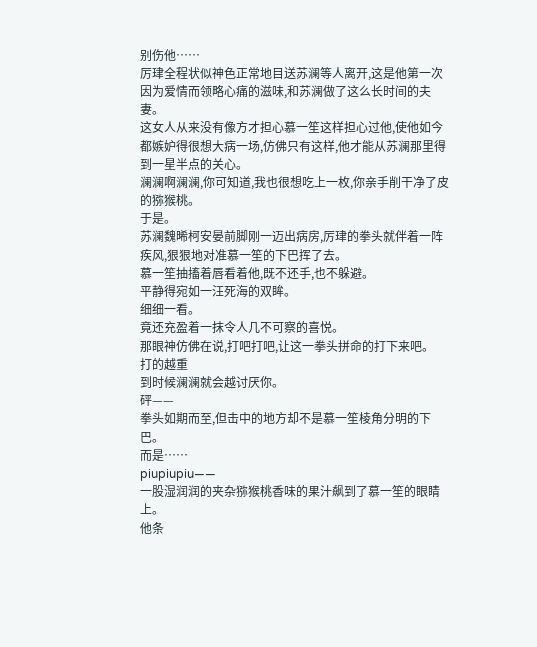别伤他……
厉珒全程状似神色正常地目送苏澜等人离开,这是他第一次因为爱情而领略心痛的滋味,和苏澜做了这么长时间的夫妻。
这女人从来没有像方才担心慕一笙这样担心过他,使他如今都嫉妒得很想大病一场,仿佛只有这样,他才能从苏澜那里得到一星半点的关心。
澜澜啊澜澜,你可知道,我也很想吃上一枚,你亲手削干净了皮的猕猴桃。
于是。
苏澜魏晞柯安晏前脚刚一迈出病房,厉珒的拳头就伴着一阵疾风,狠狠地对准慕一笙的下巴挥了去。
慕一笙抽搐着唇看着他,既不还手,也不躲避。
平静得宛如一汪死海的双眸。
细细一看。
竟还充盈着一抹令人几不可察的喜悦。
那眼神仿佛在说,打吧打吧,让这一拳头拼命的打下来吧。
打的越重
到时候澜澜就会越讨厌你。
砰——
拳头如期而至,但击中的地方却不是慕一笙棱角分明的下巴。
而是……
piupiupiu——
一股湿润润的夹杂猕猴桃香味的果汁飙到了慕一笙的眼睛上。
他条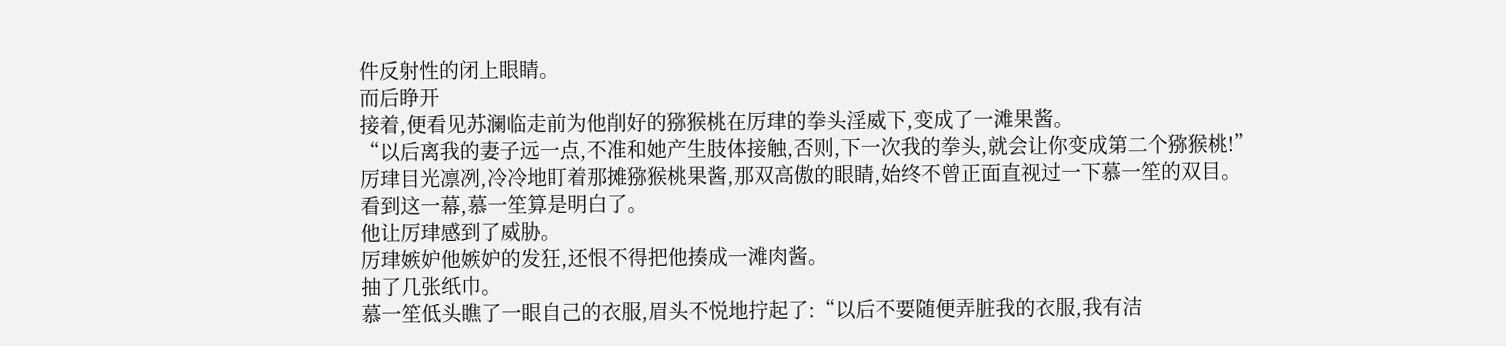件反射性的闭上眼睛。
而后睁开
接着,便看见苏澜临走前为他削好的猕猴桃在厉珒的拳头淫威下,变成了一滩果酱。
“以后离我的妻子远一点,不准和她产生肢体接触,否则,下一次我的拳头,就会让你变成第二个猕猴桃!”
厉珒目光凛冽,冷冷地盯着那摊猕猴桃果酱,那双高傲的眼睛,始终不曾正面直视过一下慕一笙的双目。
看到这一幕,慕一笙算是明白了。
他让厉珒感到了威胁。
厉珒嫉妒他嫉妒的发狂,还恨不得把他揍成一滩肉酱。
抽了几张纸巾。
慕一笙低头瞧了一眼自己的衣服,眉头不悦地拧起了:“以后不要随便弄脏我的衣服,我有洁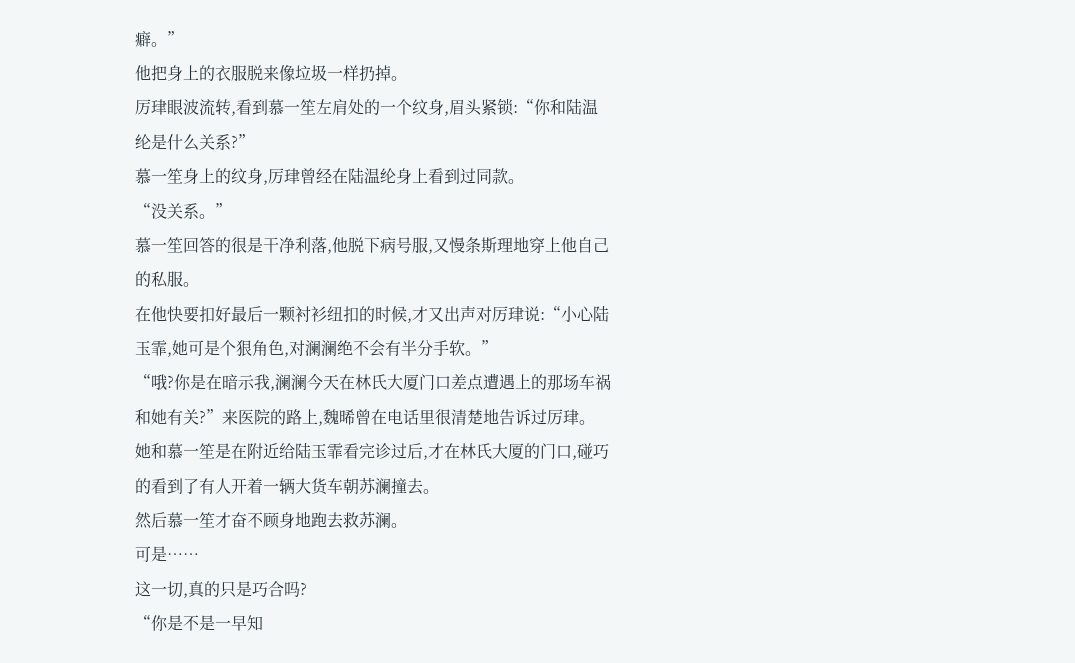癖。”
他把身上的衣服脱来像垃圾一样扔掉。
厉珒眼波流转,看到慕一笙左肩处的一个纹身,眉头紧锁:“你和陆温纶是什么关系?”
慕一笙身上的纹身,厉珒曾经在陆温纶身上看到过同款。
“没关系。”
慕一笙回答的很是干净利落,他脱下病号服,又慢条斯理地穿上他自己的私服。
在他快要扣好最后一颗衬衫纽扣的时候,才又出声对厉珒说:“小心陆玉霏,她可是个狠角色,对澜澜绝不会有半分手软。”
“哦?你是在暗示我,澜澜今天在林氏大厦门口差点遭遇上的那场车祸和她有关?”来医院的路上,魏晞曾在电话里很清楚地告诉过厉珒。
她和慕一笙是在附近给陆玉霏看完诊过后,才在林氏大厦的门口,碰巧的看到了有人开着一辆大货车朝苏澜撞去。
然后慕一笙才奋不顾身地跑去救苏澜。
可是……
这一切,真的只是巧合吗?
“你是不是一早知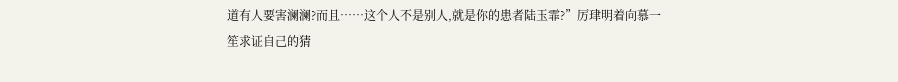道有人要害澜澜?而且……这个人不是别人,就是你的患者陆玉霏?”厉珒明着向慕一笙求证自己的猜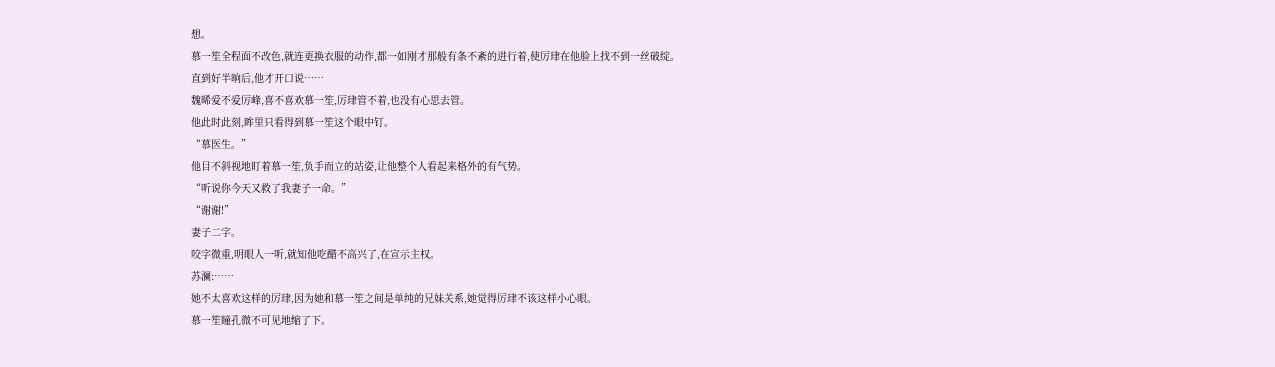想。
慕一笙全程面不改色,就连更换衣服的动作,都一如刚才那般有条不紊的进行着,使厉珒在他脸上找不到一丝破绽。
直到好半晌后,他才开口说……
魏晞爱不爱厉峰,喜不喜欢慕一笙,厉珒管不着,也没有心思去管。
他此时此刻,眸里只看得到慕一笙这个眼中钉。
“慕医生。”
他目不斜视地盯着慕一笙,负手而立的站姿,让他整个人看起来格外的有气势。
“听说你今天又救了我妻子一命。”
“谢谢!”
妻子二字。
咬字微重,明眼人一听,就知他吃醋不高兴了,在宣示主权。
苏澜:……
她不太喜欢这样的厉珒,因为她和慕一笙之间是单纯的兄妹关系,她觉得厉珒不该这样小心眼。
慕一笙瞳孔微不可见地缩了下。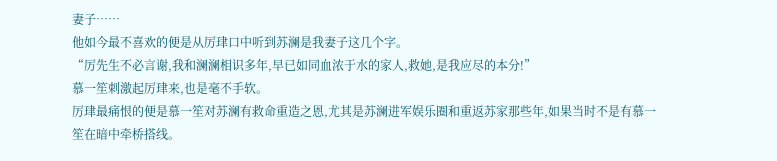妻子……
他如今最不喜欢的便是从厉珒口中听到苏澜是我妻子这几个字。
“厉先生不必言谢,我和澜澜相识多年,早已如同血浓于水的家人,救她,是我应尽的本分!”
慕一笙刺激起厉珒来,也是毫不手软。
厉珒最痛恨的便是慕一笙对苏澜有救命重造之恩,尤其是苏澜进军娱乐圈和重返苏家那些年,如果当时不是有慕一笙在暗中牵桥搭线。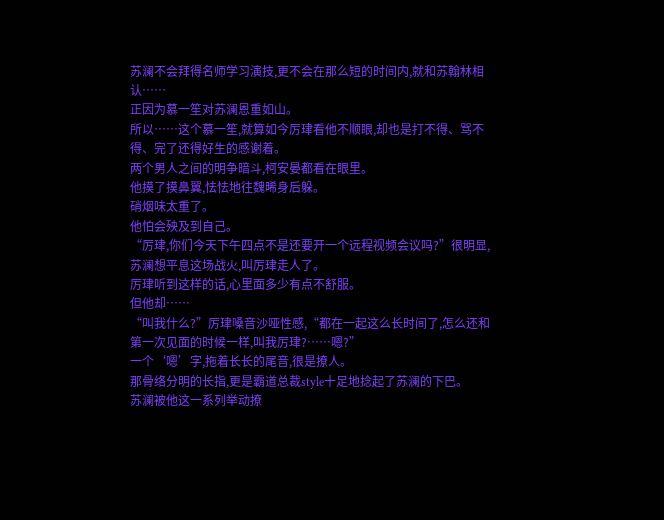苏澜不会拜得名师学习演技,更不会在那么短的时间内,就和苏翰林相认……
正因为慕一笙对苏澜恩重如山。
所以……这个慕一笙,就算如今厉珒看他不顺眼,却也是打不得、骂不得、完了还得好生的感谢着。
两个男人之间的明争暗斗,柯安晏都看在眼里。
他摸了摸鼻翼,怯怯地往魏晞身后躲。
硝烟味太重了。
他怕会殃及到自己。
“厉珒,你们今天下午四点不是还要开一个远程视频会议吗?”很明显,苏澜想平息这场战火,叫厉珒走人了。
厉珒听到这样的话,心里面多少有点不舒服。
但他却……
“叫我什么?”厉珒嗓音沙哑性感,“都在一起这么长时间了,怎么还和第一次见面的时候一样,叫我厉珒?……嗯?”
一个‘嗯’字,拖着长长的尾音,很是撩人。
那骨络分明的长指,更是霸道总裁style十足地捻起了苏澜的下巴。
苏澜被他这一系列举动撩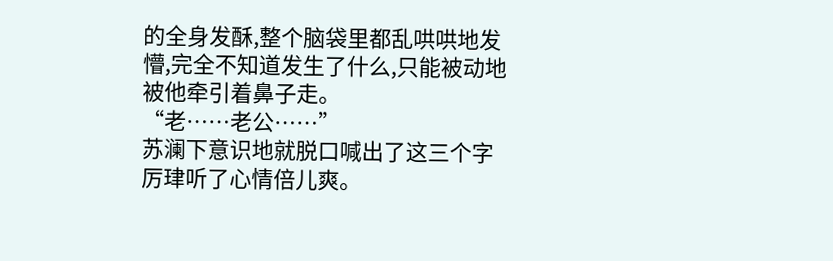的全身发酥,整个脑袋里都乱哄哄地发懵,完全不知道发生了什么,只能被动地被他牵引着鼻子走。
“老……老公……”
苏澜下意识地就脱口喊出了这三个字
厉珒听了心情倍儿爽。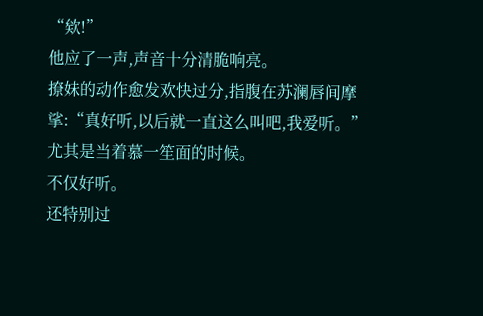“欸!”
他应了一声,声音十分清脆响亮。
撩妹的动作愈发欢快过分,指腹在苏澜唇间摩挲:“真好听,以后就一直这么叫吧,我爱听。”
尤其是当着慕一笙面的时候。
不仅好听。
还特别过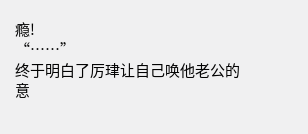瘾!
“……”
终于明白了厉珒让自己唤他老公的意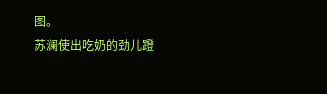图。
苏澜使出吃奶的劲儿蹬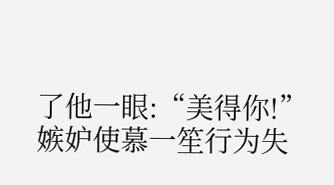了他一眼:“美得你!”
嫉妒使慕一笙行为失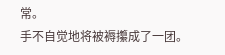常。
手不自觉地将被褥攥成了一团。